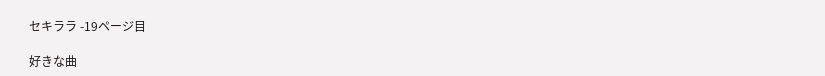セキララ -19ページ目

好きな曲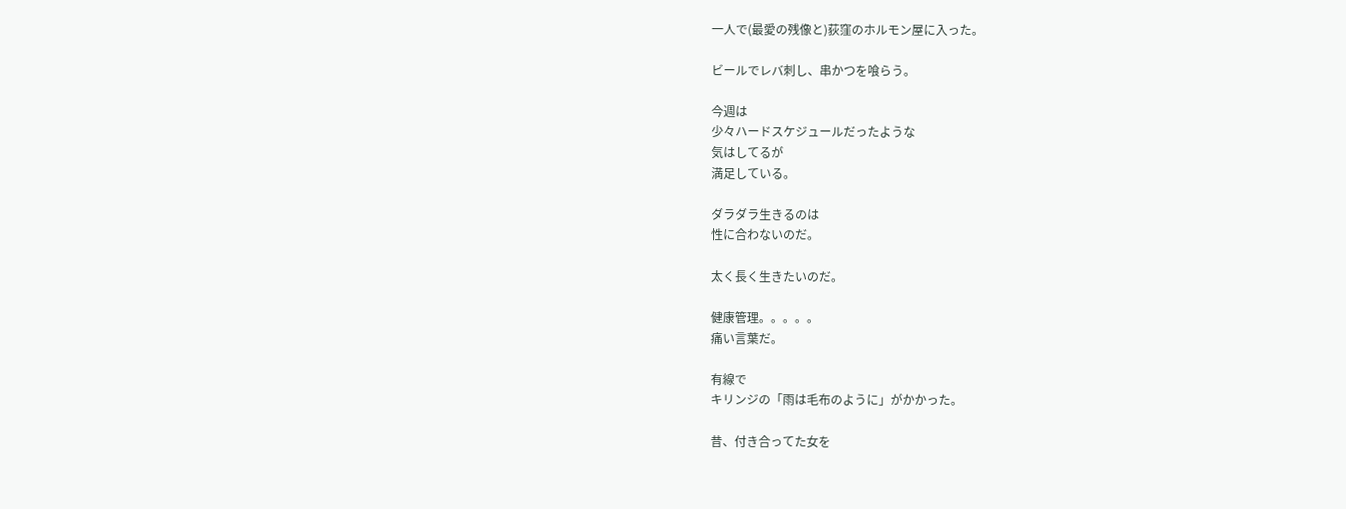一人で(最愛の残像と)荻窪のホルモン屋に入った。

ビールでレバ刺し、串かつを喰らう。

今週は
少々ハードスケジュールだったような
気はしてるが
満足している。

ダラダラ生きるのは
性に合わないのだ。

太く長く生きたいのだ。

健康管理。。。。。
痛い言葉だ。

有線で
キリンジの「雨は毛布のように」がかかった。

昔、付き合ってた女を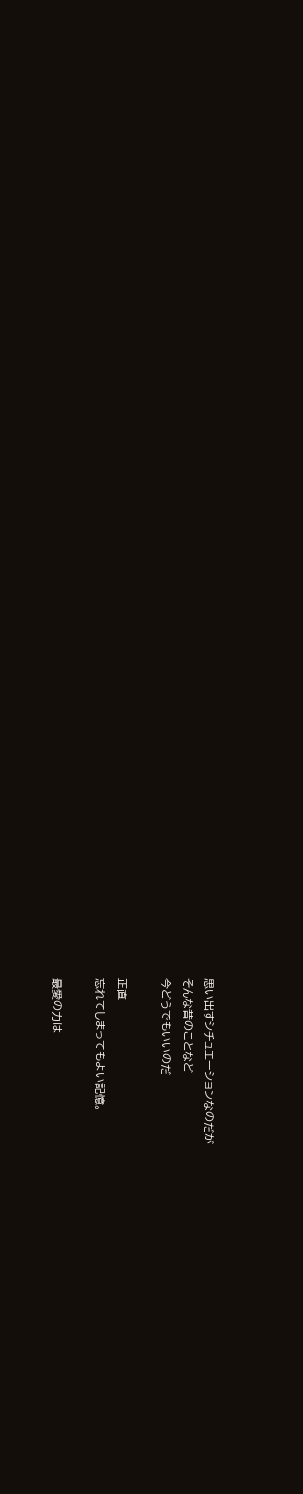思い出すシチュエーションなのだが
そんな昔のことなど
今どうでもいいのだ

正直
忘れてしまってもよい記憶。

最愛の力は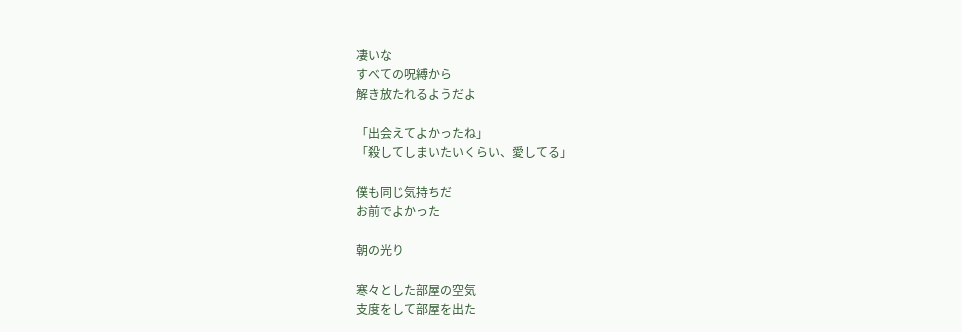凄いな
すべての呪縛から
解き放たれるようだよ

「出会えてよかったね」
「殺してしまいたいくらい、愛してる」

僕も同じ気持ちだ
お前でよかった

朝の光り

寒々とした部屋の空気
支度をして部屋を出た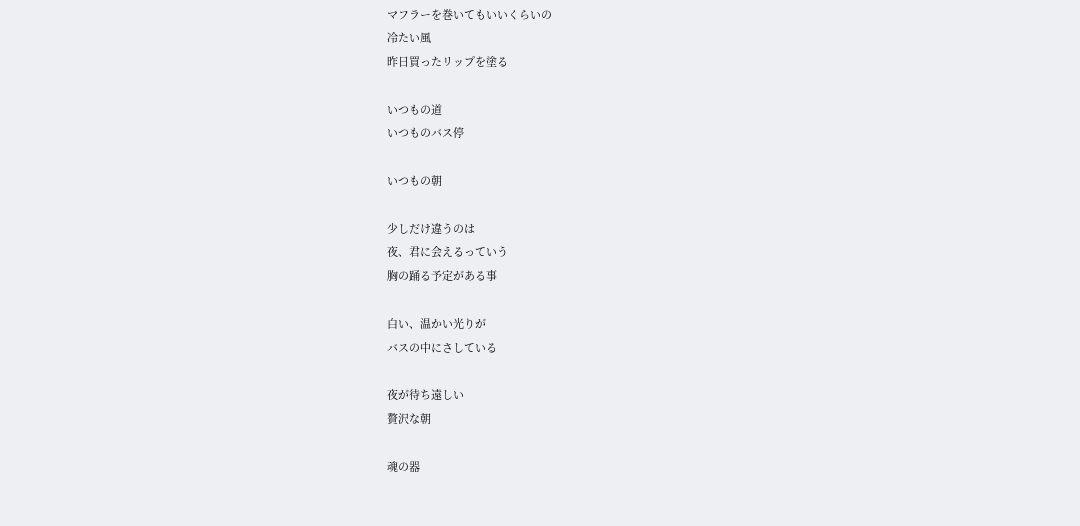マフラーを巻いてもいいくらいの
冷たい風
昨日買ったリップを塗る

いつもの道
いつものバス停

いつもの朝

少しだけ違うのは
夜、君に会えるっていう
胸の踊る予定がある事

白い、温かい光りが
バスの中にさしている

夜が待ち遠しい
贅沢な朝

魂の器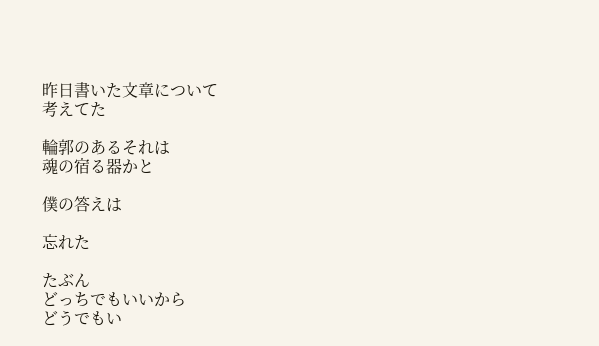昨日書いた文章について
考えてた

輪郭のあるそれは
魂の宿る器かと

僕の答えは

忘れた

たぶん
どっちでもいいから
どうでもい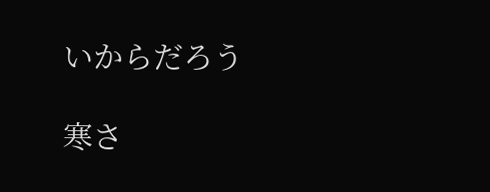いからだろう

寒さ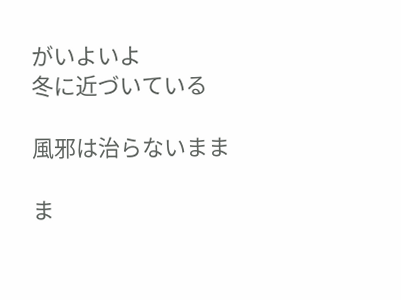がいよいよ
冬に近づいている

風邪は治らないまま

ま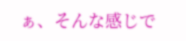ぁ、そんな感じで